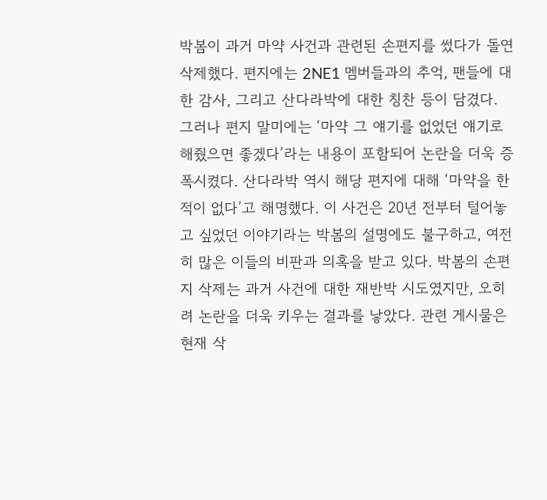박봄이 과거 마약 사건과 관련된 손편지를 썼다가 돌연 삭제했다. 편지에는 2NE1 멤버들과의 추억, 팬들에 대한 감사, 그리고 산다라박에 대한 칭찬 등이 담겼다. 그러나 편지 말미에는 ‘마약 그 얘기를 없었던 얘기로 해줬으면 좋겠다’라는 내용이 포함되어 논란을 더욱 증폭시켰다. 산다라박 역시 해당 편지에 대해 ‘마약을 한 적이 없다’고 해명했다. 이 사건은 20년 전부터 털어놓고 싶었던 이야기라는 박봄의 설명에도 불구하고, 여전히 많은 이들의 비판과 의혹을 받고 있다. 박봄의 손편지 삭제는 과거 사건에 대한 재반박 시도였지만, 오히려 논란을 더욱 키우는 결과를 낳았다. 관련 게시물은 현재 삭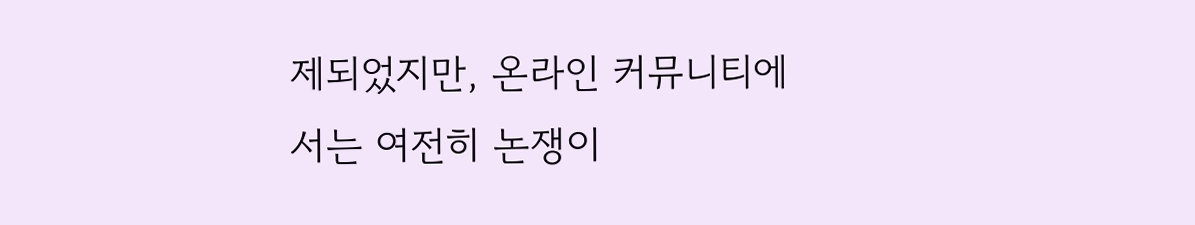제되었지만, 온라인 커뮤니티에서는 여전히 논쟁이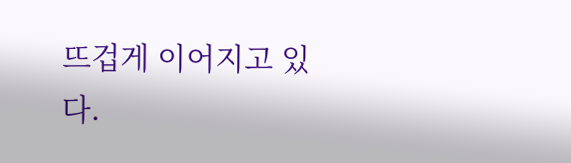뜨겁게 이어지고 있다.